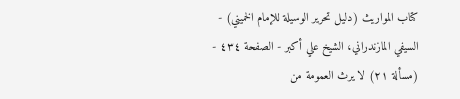كتاب المواريث (دليل تحرير الوسيلة للإمام الخميني) - السيفي المازندراني، الشيخ علي أكبر - الصفحة ٤٣٤ - (مسألة ٢١) لا يرث العمومة من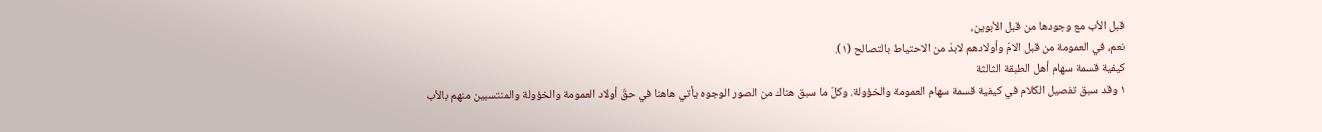قبل الأب مع وجودها من قبل الأبوين،
نعم، في العمومة من قبل الامّ وأولادهم لابدّ من الاحتياط بالتصالح (١).
كيفية قسمة سهام أهل الطبقة الثالثة
١ وقد سبق تفصيل الكلام في كيفية قسمة سهام العمومة والخؤولة. وكلّ ما سبق هناك من الصور الوجوه يأتي هاهنا في حقّ أولاد العمومة والخؤولة والمنتسبين منهم بالأب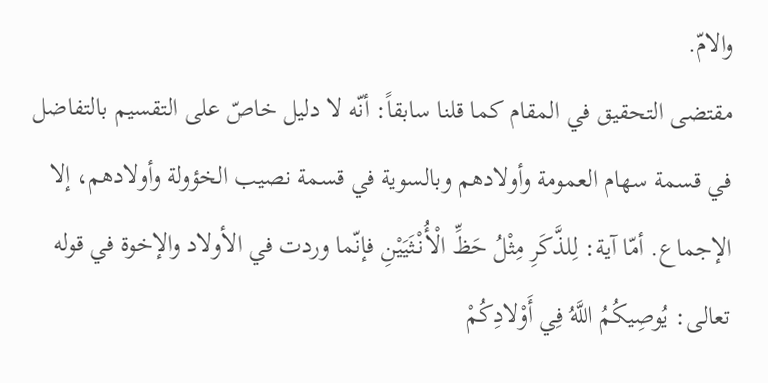والامّ.
مقتضى التحقيق في المقام كما قلنا سابقاً: أنّه لا دليل خاصّ على التقسيم بالتفاضل في قسمة سهام العمومة وأولادهم وبالسوية في قسمة نصيب الخؤولة وأولادهم، إلا الإجماع. أمّا آية: لِلذَّكَرِ مِثْلُ حَظِّ الْأُنْثَيَيْنِ فإنّما وردت في الأولاد والإخوة في قوله تعالى: يُوصِيكُمُ اللَّهُ فِي أَوْلادِكُمْ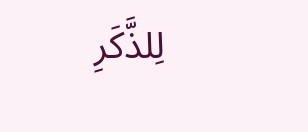لِلذَّكَرِ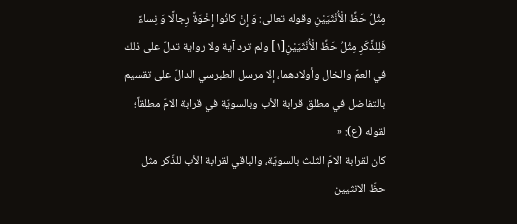مِثْلُ حَظِّ الْأُنْثَيَيْنِ وقوله تعالى: وَ إِنْ كانُوا إِخْوَةً رِجالًا وَ نِساءً فَلِلذَّكَرِ مِثْلُ حَظِّ الْأُنْثَيَيْنِ[١] ولم ترد آية ولا رواية تدلّ على ذلك في العمّ والخال وأولادهما، إلا مرسل الطبرسي الدالّ على تقسيم بالتفاضل في مطلق قرابة الأب وبالسويّة في قرابة الامّ مطلقاً؛ لقوله (ع): «
كان لقرابة الامّ الثلث بالسويّة، والباقي لقرابة الأب للذّكر مثل حظّ الانثيين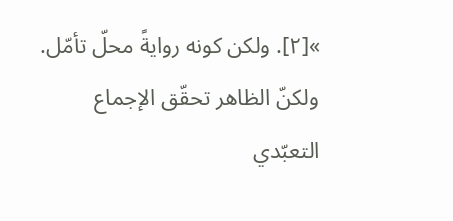»[٢]. ولكن كونه روايةً محلّ تأمّل.
ولكنّ الظاهر تحقّق الإجماع التعبّدي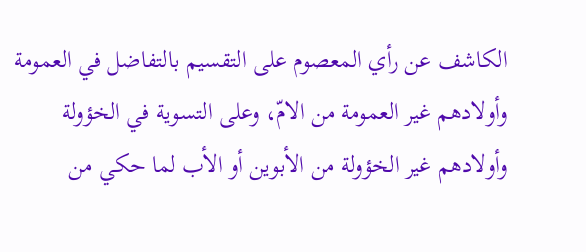الكاشف عن رأي المعصوم على التقسيم بالتفاضل في العمومة وأولادهم غير العمومة من الامّ، وعلى التسوية في الخؤولة وأولادهم غير الخؤولة من الأبوين أو الأب لما حكي من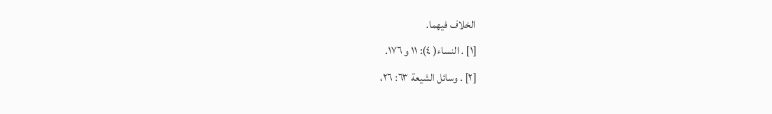الخلاف فيهما.
[١] . النساء( ٤): ١١ و ١٧٦.
[٢] . وسائل الشيعة ٦٣: ٢٦،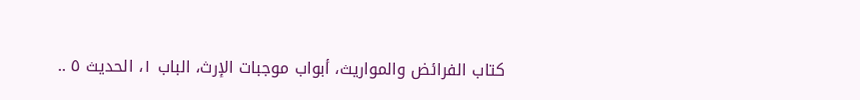كتاب الفرائض والمواريث، أبواب موجبات الإرث، الباب ١، الحديث ٥ ..